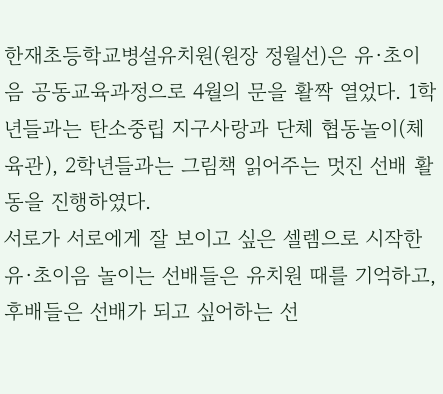한재초등학교병설유치원(원장 정월선)은 유·초이음 공동교육과정으로 4월의 문을 활짝 열었다. 1학년들과는 탄소중립 지구사랑과 단체 협동놀이(체육관), 2학년들과는 그림책 읽어주는 멋진 선배 활동을 진행하였다.
서로가 서로에게 잘 보이고 싶은 셀렘으로 시작한 유·초이음 놀이는 선배들은 유치원 때를 기억하고, 후배들은 선배가 되고 싶어하는 선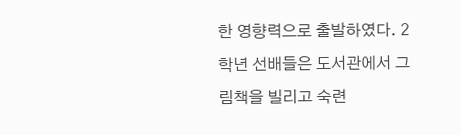한 영향력으로 출발하였다. 2학년 선배들은 도서관에서 그림책을 빌리고 숙련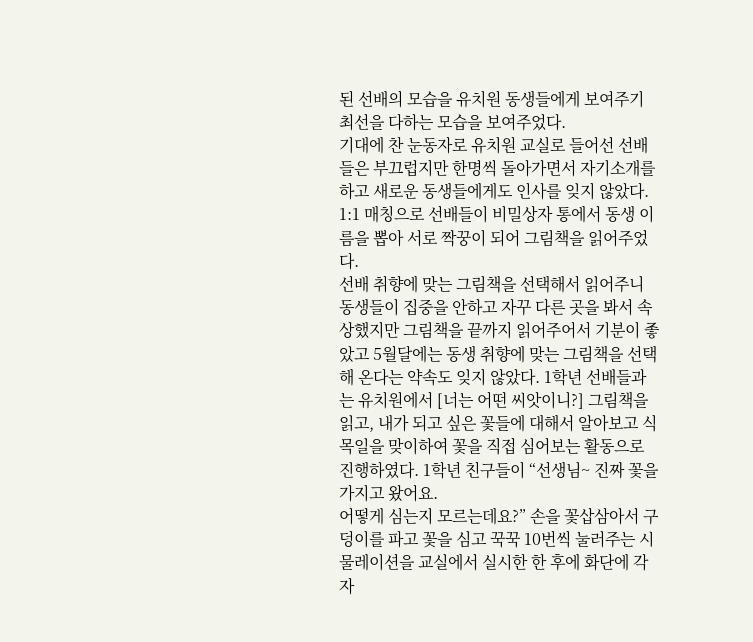된 선배의 모습을 유치원 동생들에게 보여주기 최선을 다하는 모습을 보여주었다.
기대에 찬 눈동자로 유치원 교실로 들어선 선배들은 부끄럽지만 한명씩 돌아가면서 자기소개를 하고 새로운 동생들에게도 인사를 잊지 않았다. 1:1 매칭으로 선배들이 비밀상자 통에서 동생 이름을 뽑아 서로 짝꿍이 되어 그림책을 읽어주었다.
선배 취향에 맞는 그림책을 선택해서 읽어주니 동생들이 집중을 안하고 자꾸 다른 곳을 봐서 속상했지만 그림책을 끝까지 읽어주어서 기분이 좋았고 5월달에는 동생 취향에 맞는 그림책을 선택해 온다는 약속도 잊지 않았다. 1학년 선배들과는 유치원에서 [너는 어떤 씨앗이니?] 그림책을 읽고, 내가 되고 싶은 꽃들에 대해서 알아보고 식목일을 맞이하여 꽃을 직접 심어보는 활동으로 진행하였다. 1학년 친구들이 “선생님~ 진짜 꽃을 가지고 왔어요.
어떻게 심는지 모르는데요?” 손을 꽃삽삼아서 구덩이를 파고 꽃을 심고 꾹꾹 10번씩 눌러주는 시물레이션을 교실에서 실시한 한 후에 화단에 각자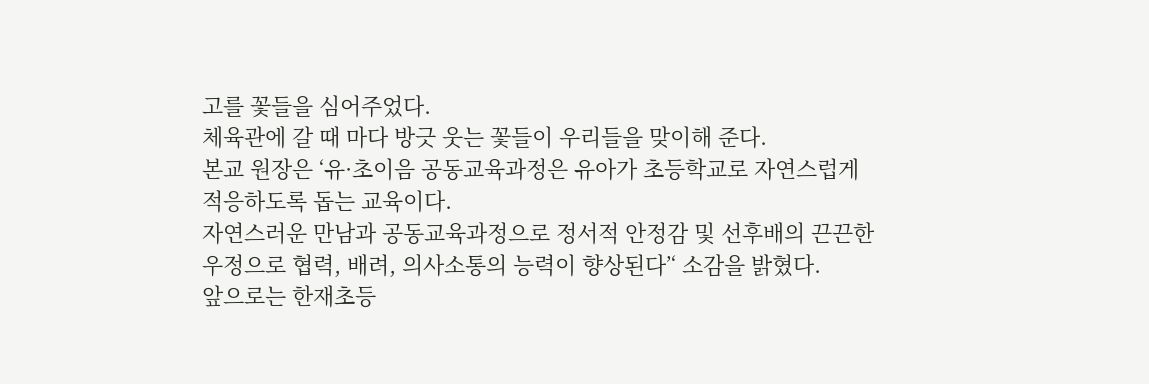고를 꽃들을 심어주었다.
체육관에 갈 때 마다 방긋 웃는 꽃들이 우리들을 맞이해 준다.
본교 원장은 ‘유·초이음 공동교육과정은 유아가 초등학교로 자연스럽게 적응하도록 돕는 교육이다.
자연스러운 만남과 공동교육과정으로 정서적 안정감 및 선후배의 끈끈한 우정으로 협력, 배려, 의사소통의 능력이 향상된다’‘ 소감을 밝혔다.
앞으로는 한재초등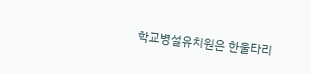학교병설유치원은 한울타리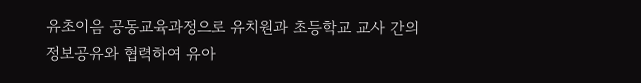유초이음 공동교육과정으로 유치원과 초등학교 교사 간의 정보공유와 협력하여 유아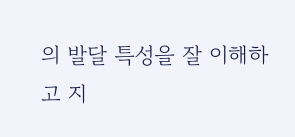의 발달 특성을 잘 이해하고 지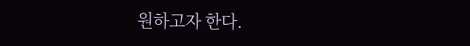원하고자 한다.